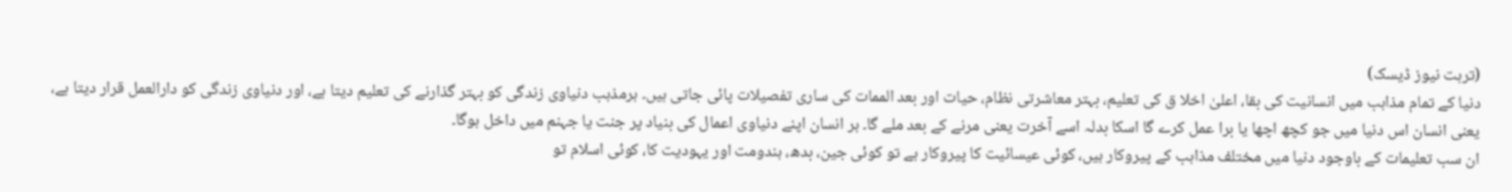(ترہت نیوز ڈیسک)
دنیا کے تمام مذاہب میں انسانیت کی بقا، اعلیٰ اخلا ق کی تعلیم، بہتر معاشرتی نظام، حیات اور بعد الممات کی ساری تفصیلات پائی جاتی ہیں۔ ہرمذہب دنیاوی زندگی کو بہتر گذارنے کی تعلیم دیتا ہے، اور دنیاوی زندگی کو دارالعمل قرار دیتا ہے، یعنی انسان اس دنیا میں جو کچھ اچھا یا برا عمل کرے گا اسکا بدلہ اسے آخرت یعنی مرنے کے بعد ملے گا۔ ہر انسان اپنے دنیاوی اعمال کی بنیاد پر جنت یا جہنم میں داخل ہوگا۔
ان سب تعلیمات کے باوجود دنیا میں مختلف مذاہب کے پیروکار ہیں، کوئی عیسائیت کا پیروکار ہے تو کوئی جین، بدھ، ہندومت اور یہودیت کا، کوئی اسلام تو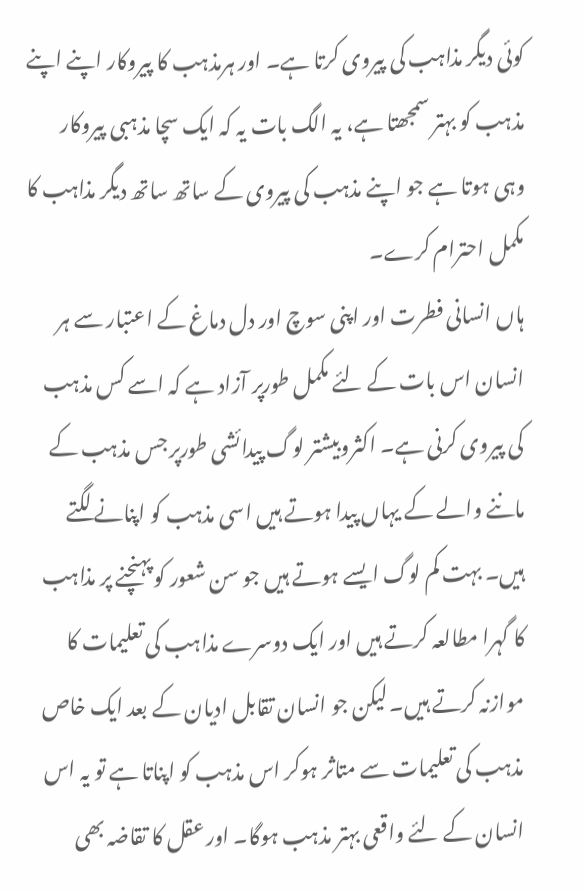کوئی دیگر مذاہب کی پیروی کرتا ہے۔ اور ہرمذہب کا پیروکار اپنے اپنے مذہب کو بہتر سمجھتا ہے، یہ الگ بات یہ کہ ایک سچا مذہبی پیروکار وہی ہوتا ہے جو اپنے مذہب کی پیروی کے ساتھ ساتھ دیگر مذاہب کا مکمل احترام کرے۔
ہاں انسانی فطرت اور اپنی سوچ اور دل دماغ کے اعتبار سے ہر انسان اس بات کے لئے مکمل طورپر آزاد ہے کہ اسے کس مذہب کی پیروی کرنی ہے۔ اکثروبیشتر لوگ پیدائشی طورپر جس مذہب کے ماننے والے کے یہاں پیدا ہوتے ہیں اسی مذہب کو اپنانے لگتے ہیں۔ بہت کم لوگ ایسے ہوتے ہیں جو سن شعور کو پہنچنے پر مذاہب کا گہرا مطالعہ کرتے ہیں اور ایک دوسرے مذاہب کی تعلیمات کا موازنہ کرتے ہیں۔ لیکن جو انسان تقابل ادیان کے بعد ایک خاص مذہب کی تعلیمات سے متاثر ہوکر اس مذہب کو اپناتا ہے تو یہ اس انسان کے لئے واقعی بہتر مذہب ہوگا۔ اور عقل کا تقاضہ بھی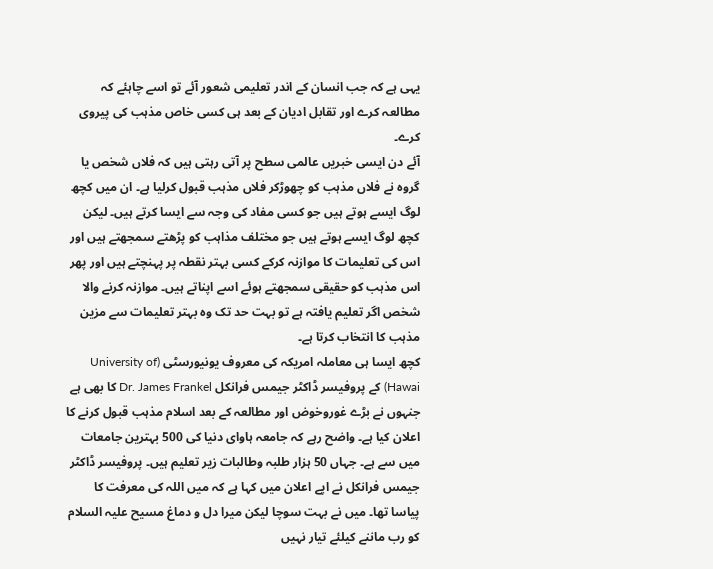یہی ہے کہ جب انسان کے اندر تعلیمی شعور آئے تو اسے چاہئے کہ مطالعہ کرے اور تقابل ادیان کے بعد ہی کسی خاص مذہب کی پیروی کرے۔
آئے دن ایسی خبریں عالمی سطح پر آتی رہتی ہیں کہ فلاں شخص یا گروہ نے فلاں مذہب کو چھوڑکر فلاں مذہب قبول کرلیا ہے۔ ان میں کچھ لوگ ایسے ہوتے ہیں جو کسی مفاد کی وجہ سے ایسا کرتے ہیں۔ لیکن کچھ لوگ ایسے ہوتے ہیں جو مختلف مذاہب کو پڑھتے سمجھتے ہیں اور اس کی تعلیمات کا موازنہ کرکے کسی بہتر نقطہ پر پہنچتے ہیں اور پھر اس مذہب کو حقیقی سمجھتے ہوئے اسے اپناتے ہیں۔ موازنہ کرنے والا شخص اگر تعلیم یافتہ ہے تو بہت حد تک وہ بہتر تعلیمات سے مزین مذہب کا انتخاب کرتا ہے۔
کچھ ایسا ہی معاملہ امریکہ کی معروف یونیورسٹی (University of Hawai) کے پروفیسر ڈاکٹر جیمس فرانکل Dr. James Frankel کا بھی ہے جنہوں نے بڑے غوروخوض اور مطالعہ کے بعد اسلام مذہب قبول کرنے کا اعلان کیا ہے۔ واضح رہے کہ جامعہ ہاوای دنیا کی 500 بہترین جامعات میں سے ہے۔ جہاں 50 ہزار طلبہ وطالبات زیر تعلیم ہیں۔ پروفیسر ڈاکٹر جیمس فرانکل نے اپے اعلان میں کہا ہے کہ میں اللہ کی معرفت کا پیاسا تھا۔ میں نے بہت سوچا لیکن میرا دل و دماغ مسیح علیہ السلام کو رب ماننے کیلئے تیار نہیں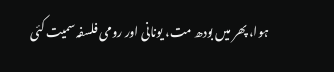ہوا، پھر میں بودھ مت، یونانی اور رومی فلسفہ سمیت کئی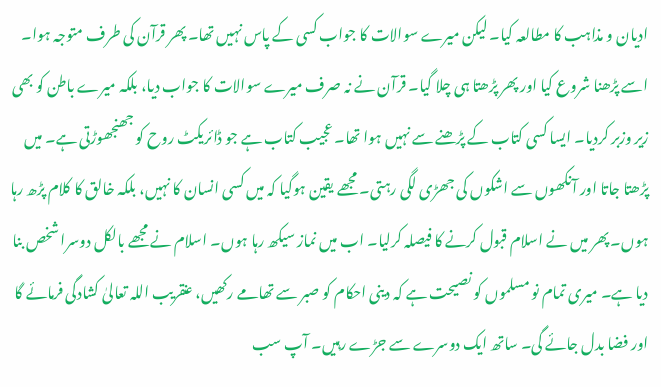ادیان و مذاہب کا مطالعہ کیا۔ لیکن میرے سوالات کا جواب کسی کے پاس نہیں تھا۔ پھر قرآن کی طرف متوجہ ہوا۔ اسے پڑھنا شروع کیا اور پھر پڑھتا ہی چلا گیا۔ قرآن نے نہ صرف میرے سوالات کا جواب دیا، بلکہ میرے باطن کو بھی زیر وزبر کردیا۔ ایسا کسی کتاب کے پڑھنے سے نہیں ہوا تھا۔ عجیب کتاب ہے جو ڈائریکٹ روح کو جھنجھوڑتی ہے۔ میں پڑھتا جاتا اور آنکھوں سے اشکوں کی جھڑی لگی رہتی۔ مجھے یقین ہوگیا کہ میں کسی انسان کا نہیں، بلکہ خالق کا کلام پڑھ رہا ہوں۔ پھر میں نے اسلام قبول کرنے کا فیصلہ کرلیا۔ اب میں نماز سیکھ رہا ہوں۔ اسلام نے مجھے بالکل دوسرا شخص بنا دیا ہے۔ میری تمام نو مسلموں کو نصیحت ہے کہ دینی احکام کو صبر سے تھامے رکھیں، عنقریب اللہ تعالیٰ کشادگی فرمائے گا اور فضا بدل جائے گی۔ ساتھ ایک دوسرے سے جڑے رہیں۔ آپ سب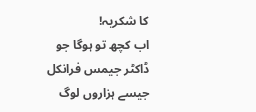کا شکریہ!
اب کچھ تو ہوگا جو ڈاکٹر جیمس فرانکل جیسے ہزاروں لوگ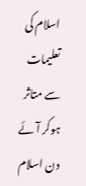اسلام کی تعلیمات سے متاثر ہوکر آئے دن اسلام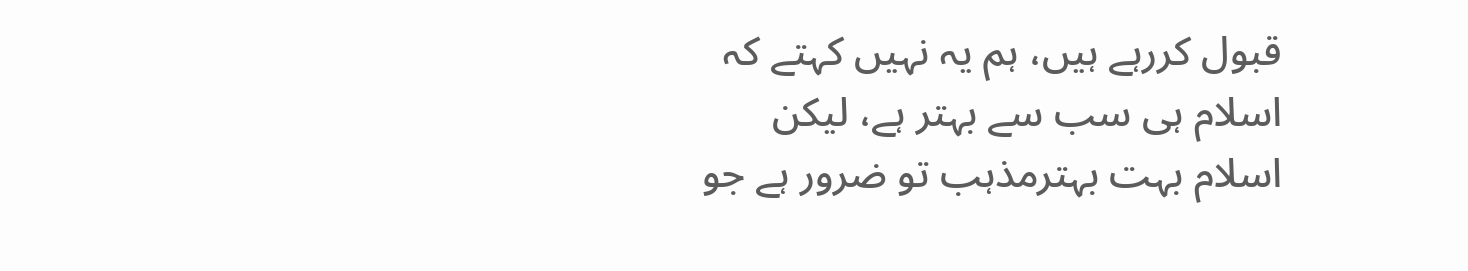قبول کررہے ہیں، ہم یہ نہیں کہتے کہ اسلام ہی سب سے بہتر ہے، لیکن اسلام بہت بہترمذہب تو ضرور ہے جو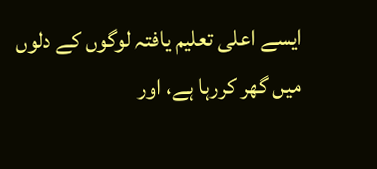ایسے اعلی تعلیم یافتہ لوگوں کے دلوں میں گھر کررہا ہے، اور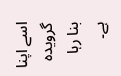اسے اپنا گرویدہ بنا رہا ہے۔